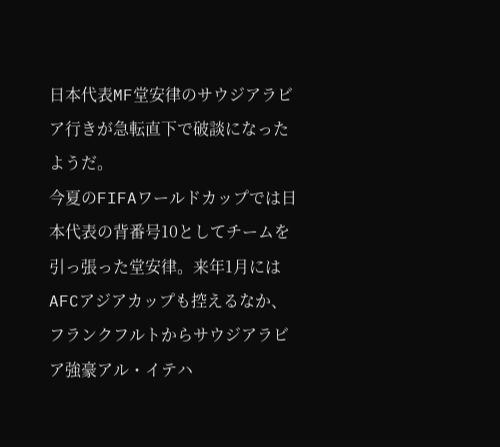日本代表MF堂安律のサウジアラビア行きが急転直下で破談になったようだ。
今夏のFIFAワールドカップでは日本代表の背番号10としてチームを引っ張った堂安律。来年1月にはAFCアジアカップも控えるなか、フランクフルトからサウジアラビア強豪アル・イテハ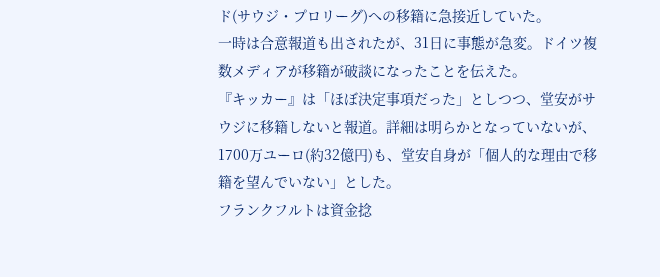ド(サウジ・プロリーグ)への移籍に急接近していた。
一時は合意報道も出されたが、31日に事態が急変。ドイツ複数メディアが移籍が破談になったことを伝えた。
『キッカー』は「ほぼ決定事項だった」としつつ、堂安がサウジに移籍しないと報道。詳細は明らかとなっていないが、1700万ユーロ(約32億円)も、堂安自身が「個人的な理由で移籍を望んでいない」とした。
フランクフルトは資金捻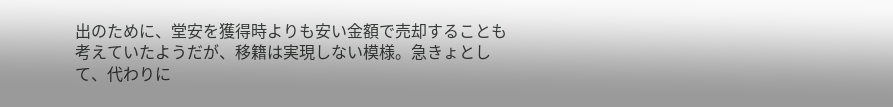出のために、堂安を獲得時よりも安い金額で売却することも考えていたようだが、移籍は実現しない模様。急きょとして、代わりに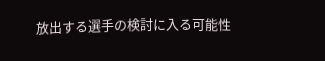放出する選手の検討に入る可能性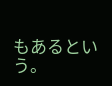もあるという。